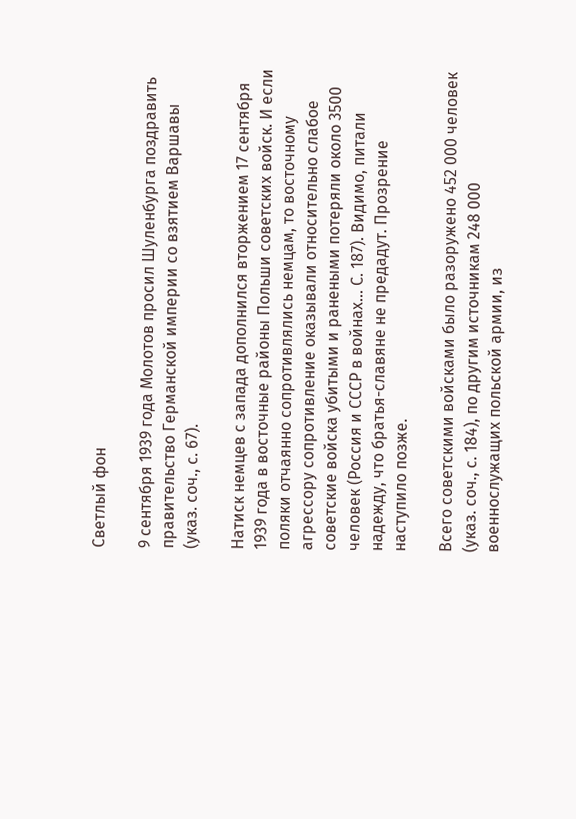Светлый фон

9 сентября 1939 года Молотов просил Шуленбурга поздравить правительство Германской империи со взятием Варшавы (указ. соч., с. 67).

Натиск немцев с запада дополнился вторжением 17 сентября 1939 года в восточные районы Польши советских войск. И если поляки отчаянно сопротивлялись немцам, то восточному агрессору сопротивление оказывали относительно слабое советские войска убитыми и ранеными потеряли около 3500 человек (Россия и СССР в войнах… С. 187). Видимо, питали надежду, что братья-славяне не предадут. Прозрение наступило позже.

Всего советскими войсками было разоружено 452 000 человек (указ. соч., с. 184), по другим источникам 248 000 военнослужащих польской армии, из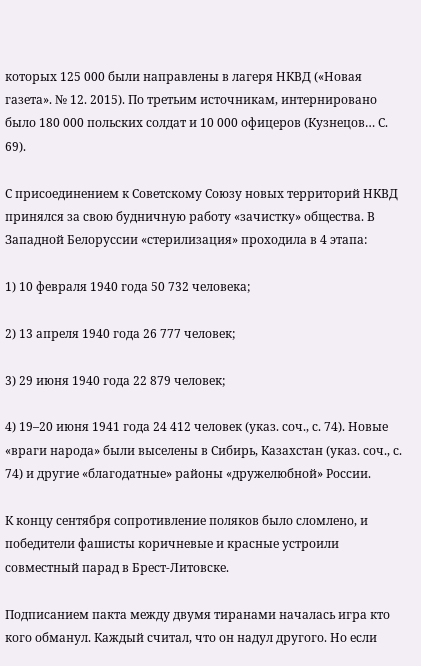которых 125 000 были направлены в лагеря НКВД («Новая газета». № 12. 2015). По третьим источникам, интернировано было 180 000 польских солдат и 10 000 офицеров (Кузнецов… С. 69).

С присоединением к Советскому Союзу новых территорий НКВД принялся за свою будничную работу «зачистку» общества. В Западной Белоруссии «стерилизация» проходила в 4 этапа:

1) 10 февраля 1940 года 50 732 человека;

2) 13 апреля 1940 года 26 777 человек;

3) 29 июня 1940 года 22 879 человек;

4) 19–20 июня 1941 года 24 412 человек (указ. соч., с. 74). Новые «враги народа» были выселены в Сибирь, Казахстан (указ. соч., с. 74) и другие «благодатные» районы «дружелюбной» России.

К концу сентября сопротивление поляков было сломлено, и победители фашисты коричневые и красные устроили совместный парад в Брест-Литовске.

Подписанием пакта между двумя тиранами началась игра кто кого обманул. Каждый считал, что он надул другого. Но если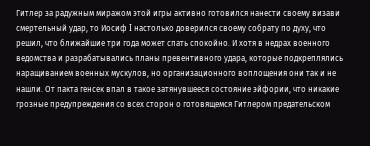Гитлер за радужным миражом этой игры активно готовился нанести своему визави смертельный удар, то Иосиф I настолько доверился своему собрату по духу, что решил, что ближайшие три года может спать спокойно. И хотя в недрах военного ведомства и разрабатывались планы превентивного удара, которые подкреплялись наращиванием военных мускулов, но организационного воплощения они так и не нашли. От пакта генсек впал в такое затянувшееся состояние эйфории, что никакие грозные предупреждения со всех сторон о готовящемся Гитлером предательском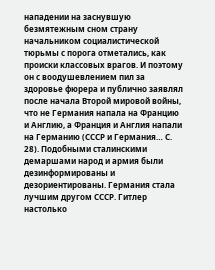нападении на заснувшую безмятежным сном страну начальником социалистической тюрьмы с порога отметались, как происки классовых врагов. И поэтому он с воодушевлением пил за здоровье фюрера и публично заявлял после начала Второй мировой войны, что не Германия напала на Францию и Англию, а Франция и Англия напали на Германию (СССР и Германия… С. 28). Подобными сталинскими демаршами народ и армия были дезинформированы и дезориентированы. Германия стала лучшим другом СССР. Гитлер настолько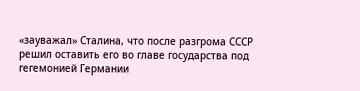«зауважал» Сталина, что после разгрома СССР решил оставить его во главе государства под гегемонией Германии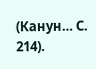(Канун… С. 214).